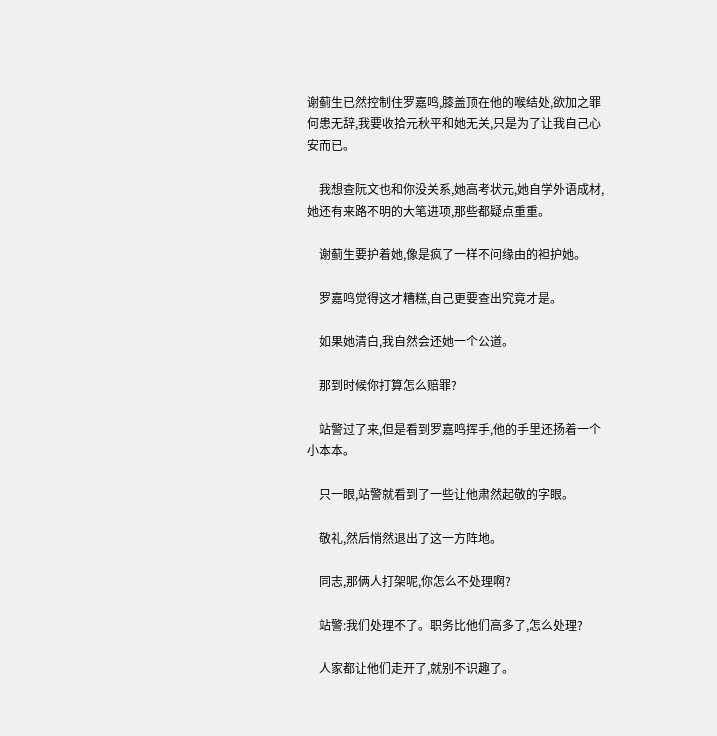谢蓟生已然控制住罗嘉鸣,膝盖顶在他的喉结处,欲加之罪何患无辞,我要收拾元秋平和她无关,只是为了让我自己心安而已。

    我想查阮文也和你没关系,她高考状元,她自学外语成材,她还有来路不明的大笔进项,那些都疑点重重。

    谢蓟生要护着她,像是疯了一样不问缘由的袒护她。

    罗嘉鸣觉得这才糟糕,自己更要查出究竟才是。

    如果她清白,我自然会还她一个公道。

    那到时候你打算怎么赔罪?

    站警过了来,但是看到罗嘉鸣挥手,他的手里还扬着一个小本本。

    只一眼,站警就看到了一些让他肃然起敬的字眼。

    敬礼,然后悄然退出了这一方阵地。

    同志,那俩人打架呢,你怎么不处理啊?

    站警:我们处理不了。职务比他们高多了,怎么处理?

    人家都让他们走开了,就别不识趣了。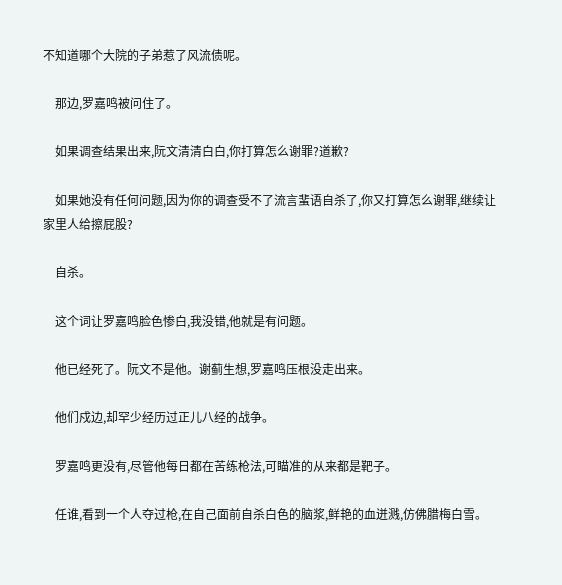不知道哪个大院的子弟惹了风流债呢。

    那边,罗嘉鸣被问住了。

    如果调查结果出来,阮文清清白白,你打算怎么谢罪?道歉?

    如果她没有任何问题,因为你的调查受不了流言蜚语自杀了,你又打算怎么谢罪,继续让家里人给擦屁股?

    自杀。

    这个词让罗嘉鸣脸色惨白,我没错,他就是有问题。

    他已经死了。阮文不是他。谢蓟生想,罗嘉鸣压根没走出来。

    他们戍边,却罕少经历过正儿八经的战争。

    罗嘉鸣更没有,尽管他每日都在苦练枪法,可瞄准的从来都是靶子。

    任谁,看到一个人夺过枪,在自己面前自杀白色的脑浆,鲜艳的血迸溅,仿佛腊梅白雪。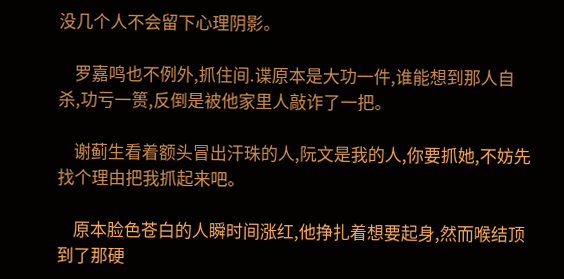没几个人不会留下心理阴影。

    罗嘉鸣也不例外,抓住间.谍原本是大功一件,谁能想到那人自杀,功亏一篑,反倒是被他家里人敲诈了一把。

    谢蓟生看着额头冒出汗珠的人,阮文是我的人,你要抓她,不妨先找个理由把我抓起来吧。

    原本脸色苍白的人瞬时间涨红,他挣扎着想要起身,然而喉结顶到了那硬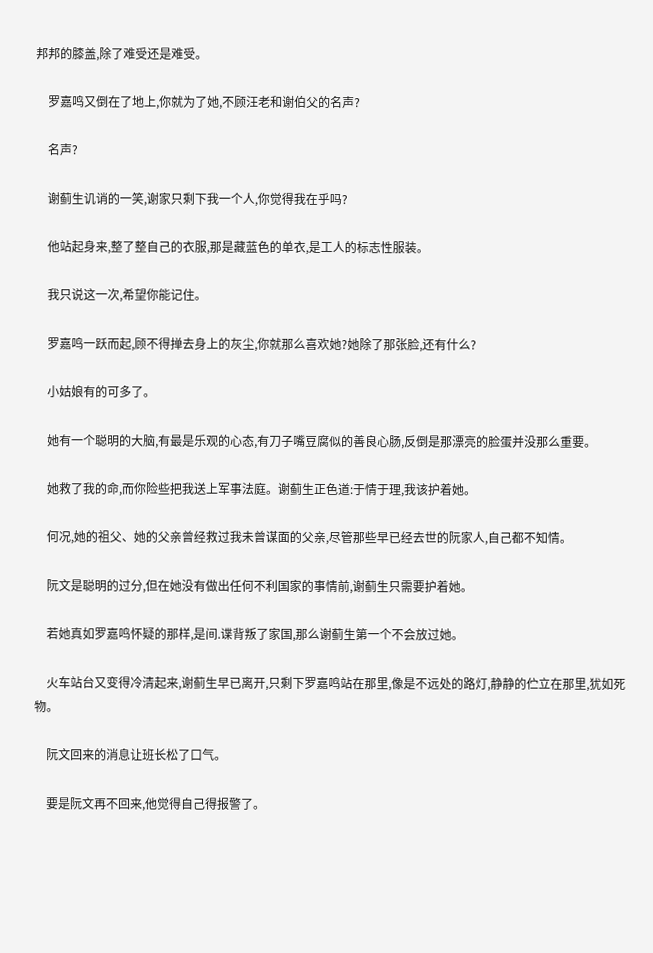邦邦的膝盖,除了难受还是难受。

    罗嘉鸣又倒在了地上,你就为了她,不顾汪老和谢伯父的名声?

    名声?

    谢蓟生讥诮的一笑,谢家只剩下我一个人,你觉得我在乎吗?

    他站起身来,整了整自己的衣服,那是藏蓝色的单衣,是工人的标志性服装。

    我只说这一次,希望你能记住。

    罗嘉鸣一跃而起,顾不得掸去身上的灰尘,你就那么喜欢她?她除了那张脸,还有什么?

    小姑娘有的可多了。

    她有一个聪明的大脑,有最是乐观的心态,有刀子嘴豆腐似的善良心肠,反倒是那漂亮的脸蛋并没那么重要。

    她救了我的命,而你险些把我送上军事法庭。谢蓟生正色道:于情于理,我该护着她。

    何况,她的祖父、她的父亲曾经救过我未曾谋面的父亲,尽管那些早已经去世的阮家人,自己都不知情。

    阮文是聪明的过分,但在她没有做出任何不利国家的事情前,谢蓟生只需要护着她。

    若她真如罗嘉鸣怀疑的那样,是间.谍背叛了家国,那么谢蓟生第一个不会放过她。

    火车站台又变得冷清起来,谢蓟生早已离开,只剩下罗嘉鸣站在那里,像是不远处的路灯,静静的伫立在那里,犹如死物。

    阮文回来的消息让班长松了口气。

    要是阮文再不回来,他觉得自己得报警了。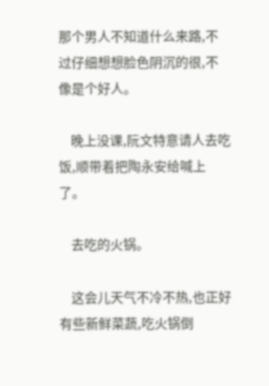那个男人不知道什么来路,不过仔细想想脸色阴沉的很,不像是个好人。

    晚上没课,阮文特意请人去吃饭,顺带着把陶永安给喊上了。

    去吃的火锅。

    这会儿天气不冷不热,也正好有些新鲜菜蔬,吃火锅倒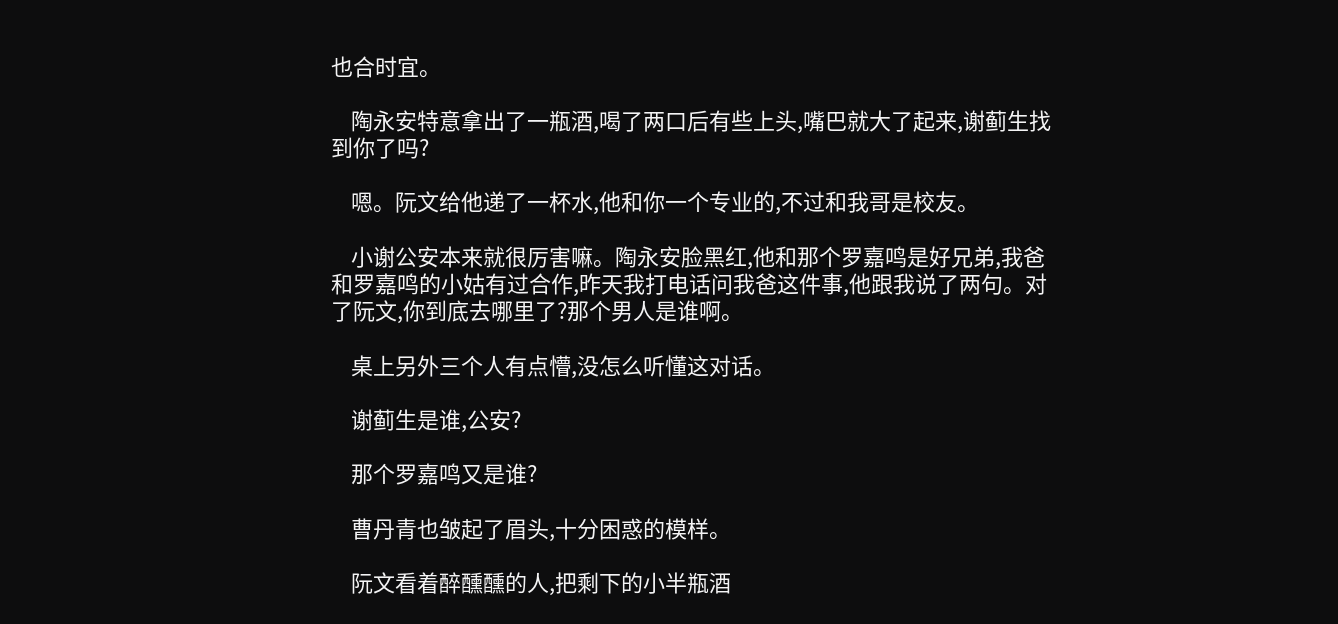也合时宜。

    陶永安特意拿出了一瓶酒,喝了两口后有些上头,嘴巴就大了起来,谢蓟生找到你了吗?

    嗯。阮文给他递了一杯水,他和你一个专业的,不过和我哥是校友。

    小谢公安本来就很厉害嘛。陶永安脸黑红,他和那个罗嘉鸣是好兄弟,我爸和罗嘉鸣的小姑有过合作,昨天我打电话问我爸这件事,他跟我说了两句。对了阮文,你到底去哪里了?那个男人是谁啊。

    桌上另外三个人有点懵,没怎么听懂这对话。

    谢蓟生是谁,公安?

    那个罗嘉鸣又是谁?

    曹丹青也皱起了眉头,十分困惑的模样。

    阮文看着醉醺醺的人,把剩下的小半瓶酒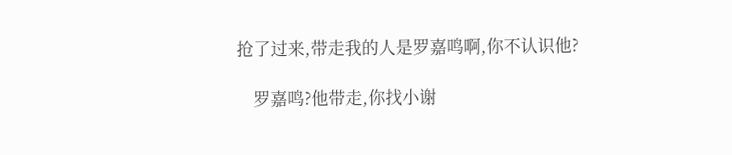抢了过来,带走我的人是罗嘉鸣啊,你不认识他?

    罗嘉鸣?他带走,你找小谢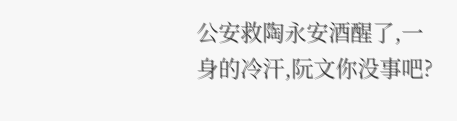公安救陶永安酒醒了,一身的冷汗,阮文你没事吧?